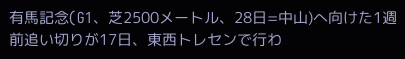有馬記念(G1、芝2500メートル、28日=中山)へ向けた1週前追い切りが17日、東西トレセンで行わ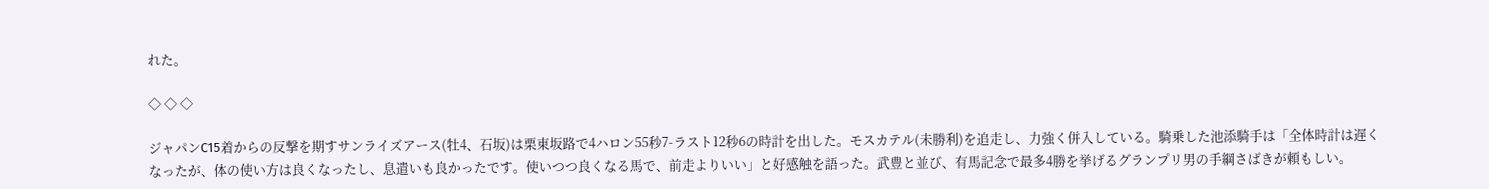れた。

◇ ◇ ◇

ジャパンC15着からの反撃を期すサンライズアース(牡4、石坂)は栗東坂路で4ハロン55秒7-ラスト12秒6の時計を出した。モスカテル(未勝利)を追走し、力強く併入している。騎乗した池添騎手は「全体時計は遅くなったが、体の使い方は良くなったし、息遣いも良かったです。使いつつ良くなる馬で、前走よりいい」と好感触を語った。武豊と並び、有馬記念で最多4勝を挙げるグランプリ男の手綱さばきが頼もしい。